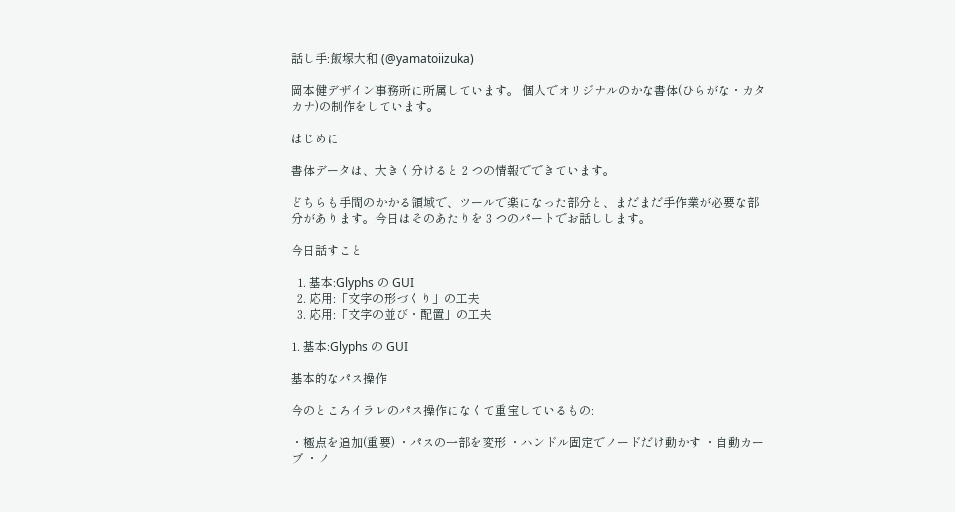話し手:飯塚大和 (@yamatoiizuka)

岡本健デザイン事務所に所属しています。 個人でオリジナルのかな書体(ひらがな・カタカナ)の制作をしています。

はじめに

書体データは、大きく分けると 2 つの情報でできています。

どちらも手間のかかる領域で、ツールで楽になった部分と、まだまだ手作業が必要な部分があります。今日はそのあたりを 3 つのパートでお話しします。

今日話すこと

  1. 基本:Glyphs の GUI
  2. 応用:「文字の形づくり」の工夫
  3. 応用:「文字の並び・配置」の工夫

1. 基本:Glyphs の GUI

基本的なパス操作

今のところイラレのパス操作になくて重宝しているもの:

・極点を追加(重要) ・パスの一部を変形 ・ハンドル固定でノードだけ動かす ・自動カーブ ・ノ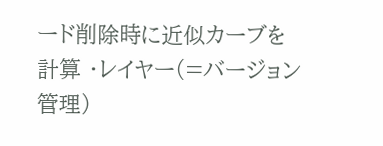ード削除時に近似カーブを計算 ・レイヤー(=バージョン管理)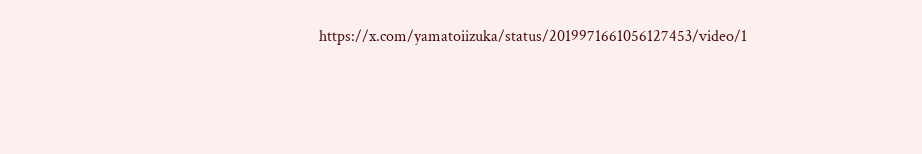https://x.com/yamatoiizuka/status/2019971661056127453/video/1